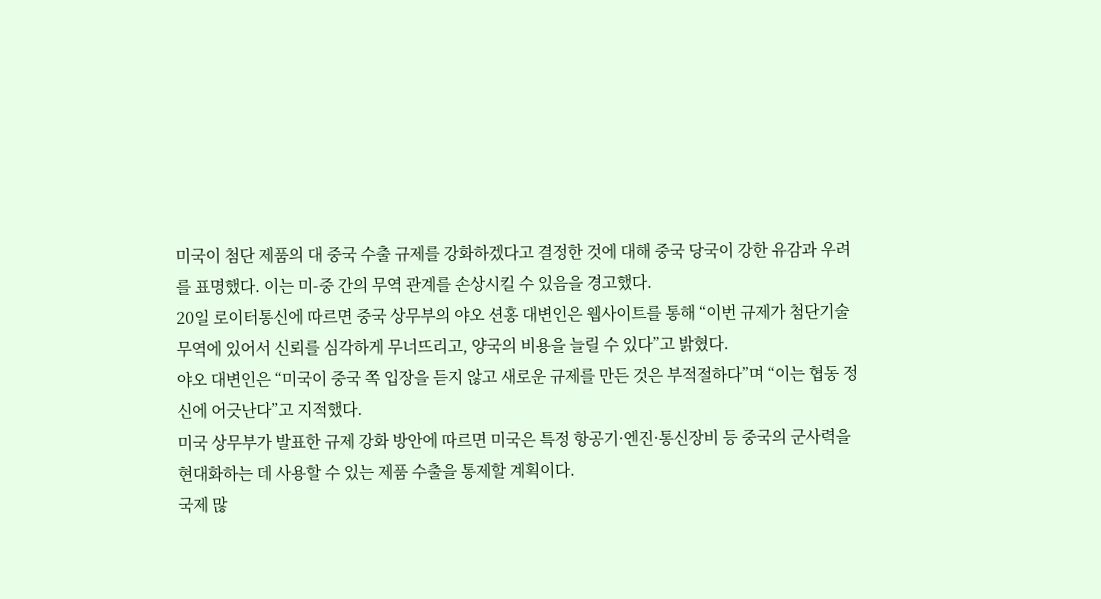미국이 첨단 제품의 대 중국 수출 규제를 강화하겠다고 결정한 것에 대해 중국 당국이 강한 유감과 우려를 표명했다. 이는 미-중 간의 무역 관계를 손상시킬 수 있음을 경고했다.
20일 로이터통신에 따르면 중국 상무부의 야오 션홍 대변인은 웹사이트를 통해 “이번 규제가 첨단기술 무역에 있어서 신뢰를 심각하게 무너뜨리고, 양국의 비용을 늘릴 수 있다”고 밝혔다.
야오 대변인은 “미국이 중국 쪽 입장을 듣지 않고 새로운 규제를 만든 것은 부적절하다”며 “이는 협동 정신에 어긋난다”고 지적했다.
미국 상무부가 발표한 규제 강화 방안에 따르면 미국은 특정 항공기·엔진·통신장비 등 중국의 군사력을 현대화하는 데 사용할 수 있는 제품 수출을 통제할 계획이다.
국제 많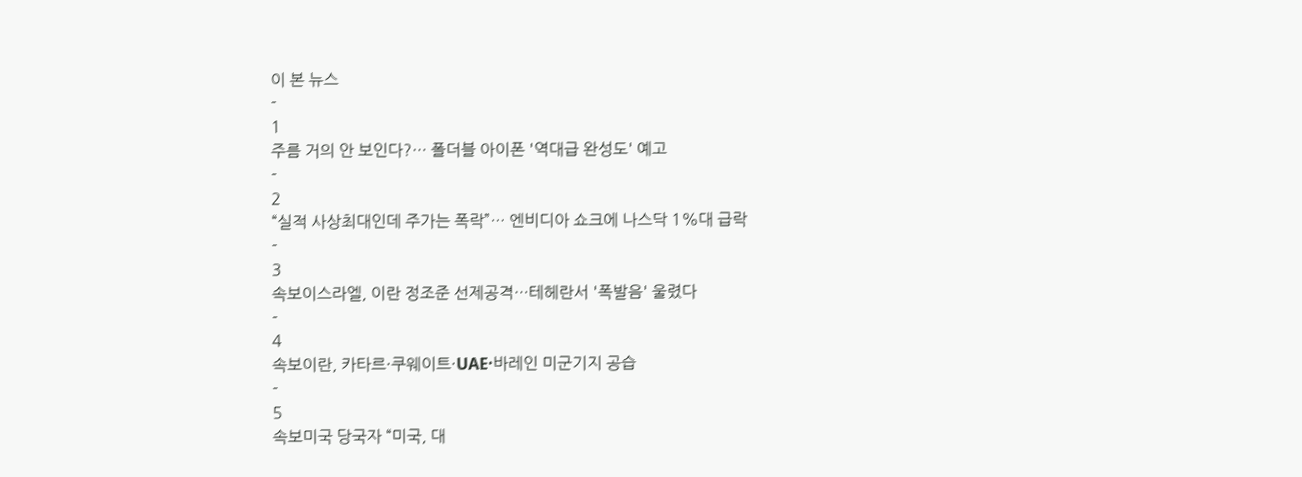이 본 뉴스
-
1
주름 거의 안 보인다?… 폴더블 아이폰 '역대급 완성도' 예고
-
2
“실적 사상최대인데 주가는 폭락”… 엔비디아 쇼크에 나스닥 1%대 급락
-
3
속보이스라엘, 이란 정조준 선제공격…테헤란서 '폭발음' 울렸다
-
4
속보이란, 카타르·쿠웨이트·UAE·바레인 미군기지 공습
-
5
속보미국 당국자 “미국, 대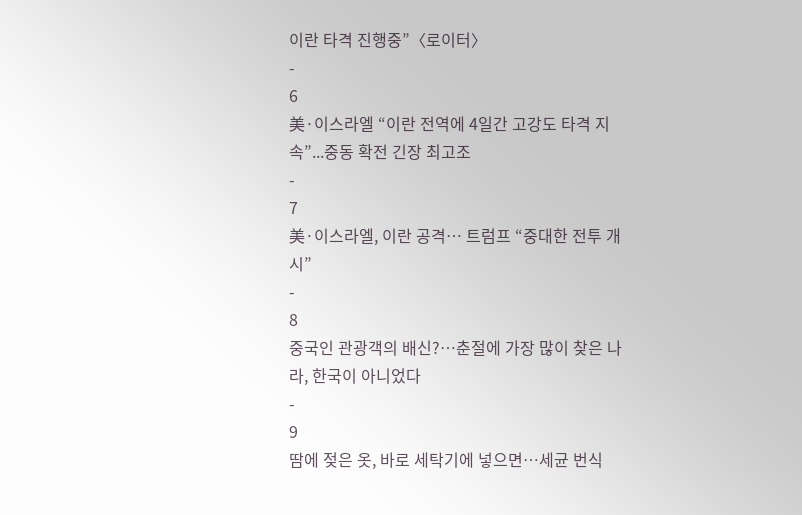이란 타격 진행중”〈로이터〉
-
6
美·이스라엘 “이란 전역에 4일간 고강도 타격 지속”...중동 확전 긴장 최고조
-
7
美·이스라엘, 이란 공격… 트럼프 “중대한 전투 개시”
-
8
중국인 관광객의 배신?…춘절에 가장 많이 찾은 나라, 한국이 아니었다
-
9
땀에 젖은 옷, 바로 세탁기에 넣으면…세균 번식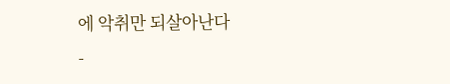에 악취만 되살아난다
-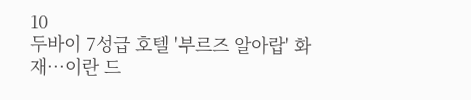10
두바이 7성급 호텔 '부르즈 알아랍' 화재…이란 드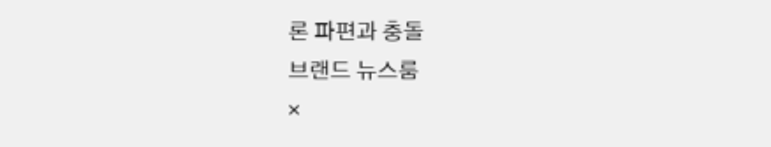론 파편과 충돌
브랜드 뉴스룸
×